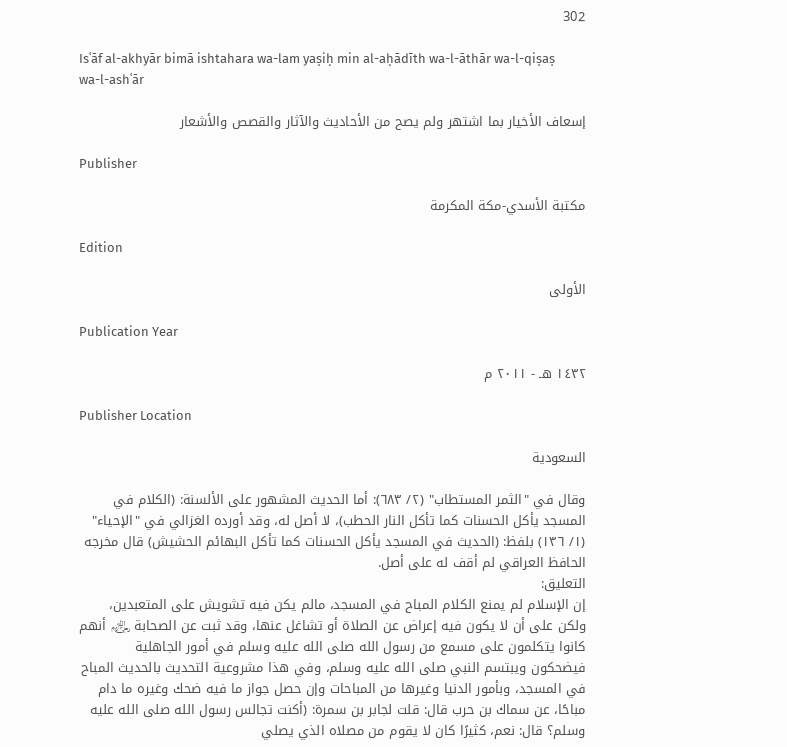302

Isʿāf al-akhyār bimā ishtahara wa-lam yaṣiḥ min al-aḥādīth wa-l-āthār wa-l-qiṣaṣ wa-l-ashʿār

إسعاف الأخيار بما اشتهر ولم يصح من الأحاديث والآثار والقصص والأشعار

Publisher

مكتبة الأسدي-مكة المكرمة

Edition

الأولى

Publication Year

١٤٣٢ هـ - ٢٠١١ م

Publisher Location

السعودية

وقال في "الثمر المستطاب" (٢/ ٦٨٣): أما الحديث المشهور على الألسنة: (الكلام في المسجد يأكل الحسنات كما تأكل النار الحطب)، لا أصل له، وقد أورده الغزالي في "الإحياء" (١/ ١٣٦) بلفظ: (الحديث في المسجد يأكل الحسنات كما تأكل البهائم الحشيش) قال مخرجه الحافظ العراقي لم أقف له على أصل.
التعليق:
إن الإسلام لم يمنع الكلام المباح في المسجد، مالم يكن فيه تشويش على المتعبدين، ولكن على أن لا يكون فيه إعراض عن الصلاة أو تشاغل عنها، وقد ثبت عن الصحابة ﵃ أنهم كانوا يتكلمون على مسمع من رسول الله صلى الله عليه وسلم في أمور الجاهلية فيضحكون ويبتسم النبي صلى الله عليه وسلم، وفي هذا مشروعية التحديث بالحديث المباح في المسجد، وبأمور الدنيا وغيرها من المباحات وإن حصل جواز ما فيه ضحك وغيره ما دام مباحًا، عن سماك بن حرب قال: قلت لجابر بن سمرة: (أكنت تجالس رسول الله صلى الله عليه وسلم؟ قال: نعم، كثيرًا كان لا يقوم من مصلاه الذي يصلي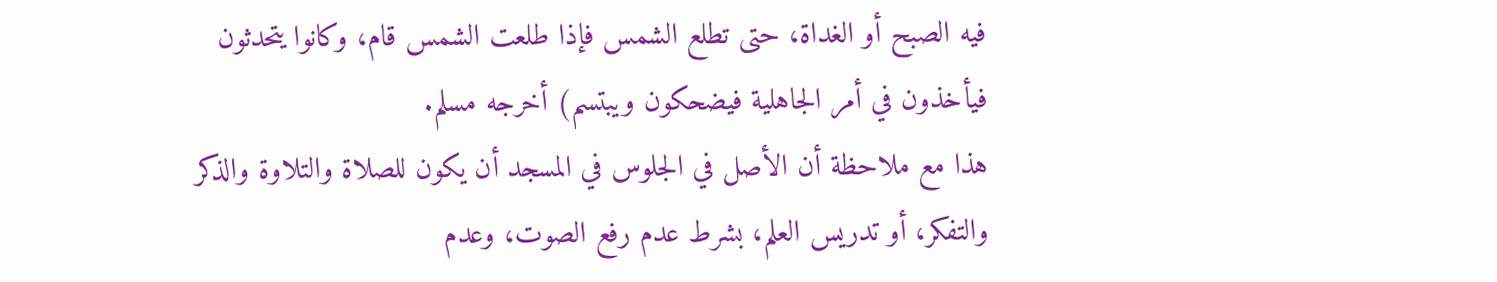فيه الصبح أو الغداة، حتى تطلع الشمس فإذا طلعت الشمس قام، وكانوا يتحدثون فيأخذون في أمر الجاهلية فيضحكون ويبتسم) أخرجه مسلم.
هذا مع ملاحظة أن الأصل في الجلوس في المسجد أن يكون للصلاة والتلاوة والذكر والتفكر، أو تدريس العلم، بشرط عدم رفع الصوت، وعدم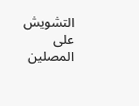التشويش على المصلين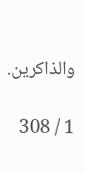والذاكرين.

1 / 308